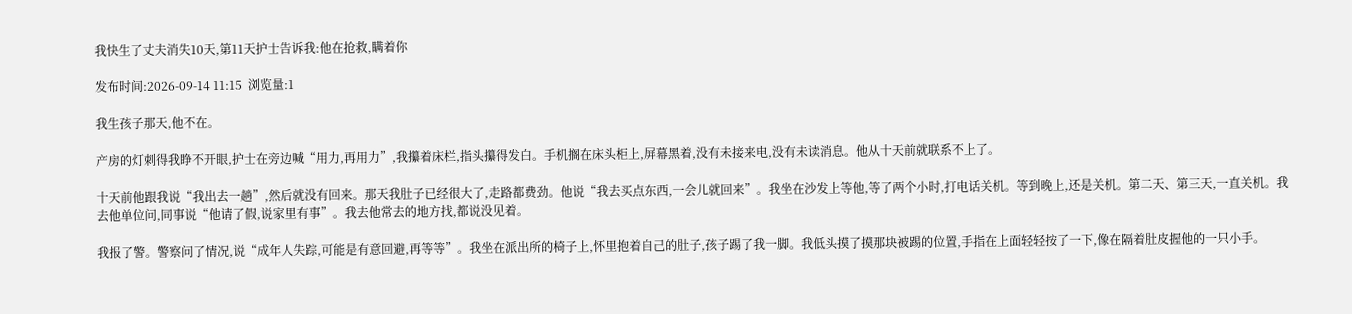我快生了丈夫消失10天,第11天护士告诉我:他在抢救,瞒着你

发布时间:2026-09-14 11:15  浏览量:1

我生孩子那天,他不在。

产房的灯刺得我睁不开眼,护士在旁边喊“用力,再用力”,我攥着床栏,指头攥得发白。手机搁在床头柜上,屏幕黑着,没有未接来电,没有未读消息。他从十天前就联系不上了。

十天前他跟我说“我出去一趟”,然后就没有回来。那天我肚子已经很大了,走路都费劲。他说“我去买点东西,一会儿就回来”。我坐在沙发上等他,等了两个小时,打电话关机。等到晚上,还是关机。第二天、第三天,一直关机。我去他单位问,同事说“他请了假,说家里有事”。我去他常去的地方找,都说没见着。

我报了警。警察问了情况,说“成年人失踪,可能是有意回避,再等等”。我坐在派出所的椅子上,怀里抱着自己的肚子,孩子踢了我一脚。我低头摸了摸那块被踢的位置,手指在上面轻轻按了一下,像在隔着肚皮握他的一只小手。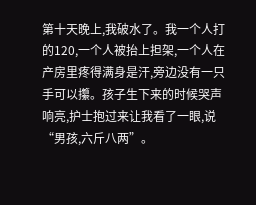第十天晚上,我破水了。我一个人打的120,一个人被抬上担架,一个人在产房里疼得满身是汗,旁边没有一只手可以攥。孩子生下来的时候哭声响亮,护士抱过来让我看了一眼,说“男孩,六斤八两”。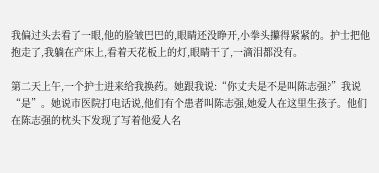我偏过头去看了一眼,他的脸皱巴巴的,眼睛还没睁开,小拳头攥得紧紧的。护士把他抱走了,我躺在产床上,看着天花板上的灯,眼睛干了,一滴泪都没有。

第二天上午,一个护士进来给我换药。她跟我说:“你丈夫是不是叫陈志强?”我说“是”。她说市医院打电话说,他们有个患者叫陈志强,她爱人在这里生孩子。他们在陈志强的枕头下发现了写着他爱人名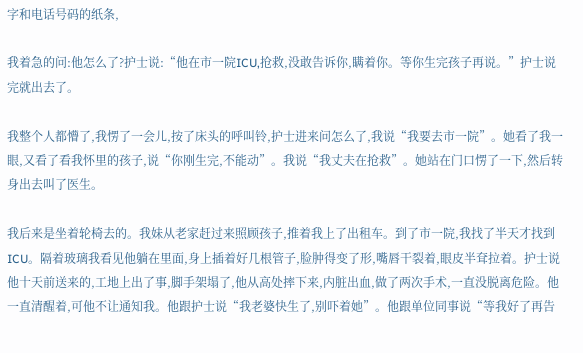字和电话号码的纸条,

我着急的问:他怎么了?护士说:“他在市一院ICU,抢救,没敢告诉你,瞒着你。等你生完孩子再说。”护士说完就出去了。

我整个人都懵了,我愣了一会儿,按了床头的呼叫铃,护士进来问怎么了,我说“我要去市一院”。她看了我一眼,又看了看我怀里的孩子,说“你刚生完,不能动”。我说“我丈夫在抢救”。她站在门口愣了一下,然后转身出去叫了医生。

我后来是坐着轮椅去的。我妹从老家赶过来照顾孩子,推着我上了出租车。到了市一院,我找了半天才找到ICU。隔着玻璃我看见他躺在里面,身上插着好几根管子,脸肿得变了形,嘴唇干裂着,眼皮半耷拉着。护士说他十天前送来的,工地上出了事,脚手架塌了,他从高处摔下来,内脏出血,做了两次手术,一直没脱离危险。他一直清醒着,可他不让通知我。他跟护士说“我老婆快生了,别吓着她”。他跟单位同事说“等我好了再告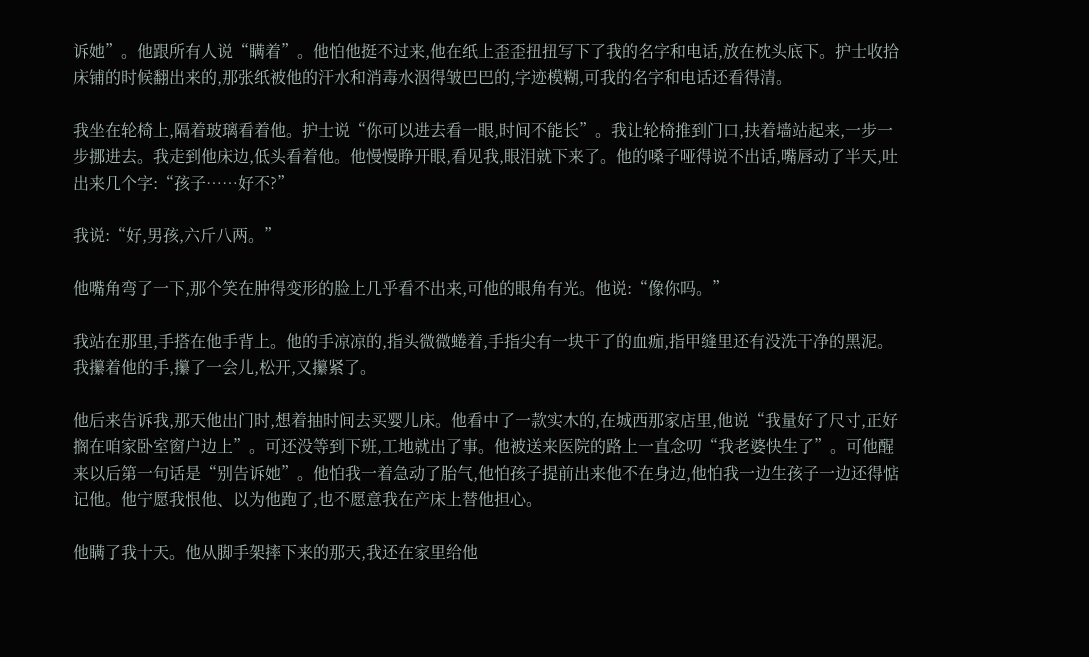诉她”。他跟所有人说“瞒着”。他怕他挺不过来,他在纸上歪歪扭扭写下了我的名字和电话,放在枕头底下。护士收拾床铺的时候翻出来的,那张纸被他的汗水和消毒水洇得皱巴巴的,字迹模糊,可我的名字和电话还看得清。

我坐在轮椅上,隔着玻璃看着他。护士说“你可以进去看一眼,时间不能长”。我让轮椅推到门口,扶着墙站起来,一步一步挪进去。我走到他床边,低头看着他。他慢慢睁开眼,看见我,眼泪就下来了。他的嗓子哑得说不出话,嘴唇动了半天,吐出来几个字:“孩子……好不?”

我说:“好,男孩,六斤八两。”

他嘴角弯了一下,那个笑在肿得变形的脸上几乎看不出来,可他的眼角有光。他说:“像你吗。”

我站在那里,手搭在他手背上。他的手凉凉的,指头微微蜷着,手指尖有一块干了的血痂,指甲缝里还有没洗干净的黑泥。我攥着他的手,攥了一会儿,松开,又攥紧了。

他后来告诉我,那天他出门时,想着抽时间去买婴儿床。他看中了一款实木的,在城西那家店里,他说“我量好了尺寸,正好搁在咱家卧室窗户边上”。可还没等到下班,工地就出了事。他被送来医院的路上一直念叨“我老婆快生了”。可他醒来以后第一句话是“别告诉她”。他怕我一着急动了胎气,他怕孩子提前出来他不在身边,他怕我一边生孩子一边还得惦记他。他宁愿我恨他、以为他跑了,也不愿意我在产床上替他担心。

他瞒了我十天。他从脚手架摔下来的那天,我还在家里给他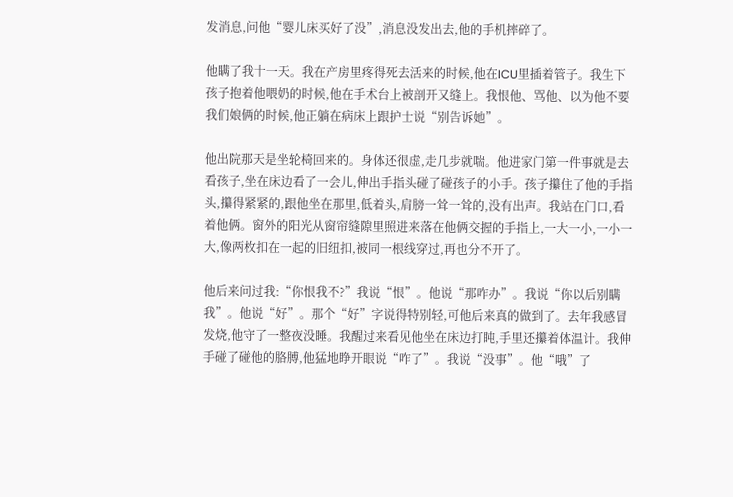发消息,问他“婴儿床买好了没”,消息没发出去,他的手机摔碎了。

他瞒了我十一天。我在产房里疼得死去活来的时候,他在ICU里插着管子。我生下孩子抱着他喂奶的时候,他在手术台上被剖开又缝上。我恨他、骂他、以为他不要我们娘俩的时候,他正躺在病床上跟护士说“别告诉她”。

他出院那天是坐轮椅回来的。身体还很虚,走几步就喘。他进家门第一件事就是去看孩子,坐在床边看了一会儿,伸出手指头碰了碰孩子的小手。孩子攥住了他的手指头,攥得紧紧的,跟他坐在那里,低着头,肩膀一耸一耸的,没有出声。我站在门口,看着他俩。窗外的阳光从窗帘缝隙里照进来落在他俩交握的手指上,一大一小,一小一大,像两枚扣在一起的旧纽扣,被同一根线穿过,再也分不开了。

他后来问过我:“你恨我不?”我说“恨”。他说“那咋办”。我说“你以后别瞒我”。他说“好”。那个“好”字说得特别轻,可他后来真的做到了。去年我感冒发烧,他守了一整夜没睡。我醒过来看见他坐在床边打盹,手里还攥着体温计。我伸手碰了碰他的胳膊,他猛地睁开眼说“咋了”。我说“没事”。他“哦”了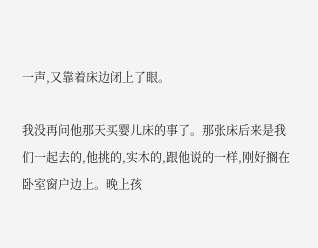一声,又靠着床边闭上了眼。

我没再问他那天买婴儿床的事了。那张床后来是我们一起去的,他挑的,实木的,跟他说的一样,刚好搁在卧室窗户边上。晚上孩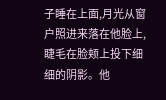子睡在上面,月光从窗户照进来落在他脸上,睫毛在脸颊上投下细细的阴影。他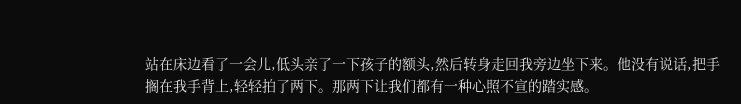站在床边看了一会儿,低头亲了一下孩子的额头,然后转身走回我旁边坐下来。他没有说话,把手搁在我手背上,轻轻拍了两下。那两下让我们都有一种心照不宣的踏实感。